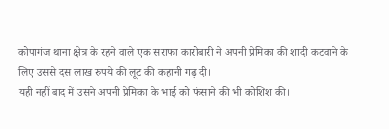कोपागंज थाना क्षेत्र के रहने वाले एक सराफा कारोबारी ने अपनी प्रेमिका की शादी कटवाने के लिए उससे दस लाख रुपये की लूट की कहानी गढ़ दी।
यही नहीं बाद में उसने अपनी प्रेमिका के भाई को फंसाने की भी कोशिश की।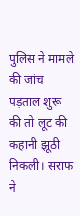पुलिस ने मामले की जांच पड़ताल शुरू की तो लूट की कहानी झूठी निकली। सराफ ने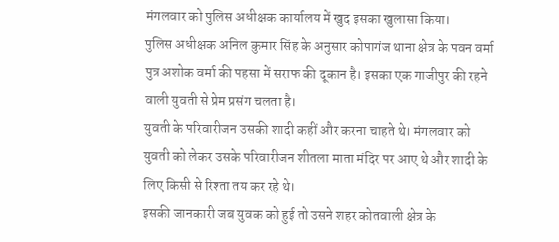मंगलवार को पुलिस अधीक्षक कार्यालय में खुद इसका खुलासा किया।
पुलिस अधीक्षक अनिल कुमार सिंह के अनुसार कोपागंज थाना क्षेत्र के पवन वर्मा पुत्र अशोक वर्मा की पहसा में सराफ की दूकान है। इसका एक गाजीपुर की रहने वाली युवती से प्रेम प्रसंग चलता है।
युवती के परिवारीजन उसकी शादी कहीं और करना चाहते थे। मंगलवार को युवती को लेकर उसके परिवारीजन शीतला माता मंदिर पर आए थे और शादी के लिए किसी से रिश्ता तय कर रहे थे।
इसकी जानकारी जब युवक को हुई तो उसने शहर कोतवाली क्षेत्र के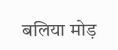बलिया मोड़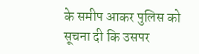के समीप आकर पुलिस को सूचना दी कि उसपर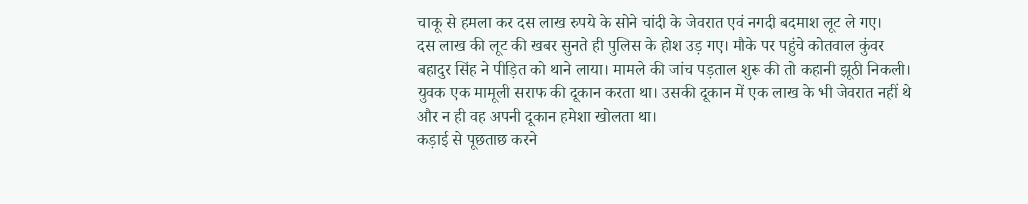चाकू से हमला कर दस लाख रुपये के सोने चांदी के जेवरात एवं नगदी बदमाश लूट ले गए।
दस लाख की लूट की खबर सुनते ही पुलिस के होश उड़ गए। मौके पर पहुंचे कोतवाल कुंवर बहादुर सिंह ने पीड़ित को थाने लाया। मामले की जांच पड़ताल शुरू की तो कहानी झूठी निकली। युवक एक मामूली सराफ की दूकान करता था। उसकी दूकान में एक लाख के भी जेवरात नहीं थे और न ही वह अपनी दूकान हमेशा खोलता था।
कड़ाई से पूछताछ करने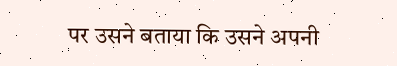पर उसने बताया कि उसने अपनी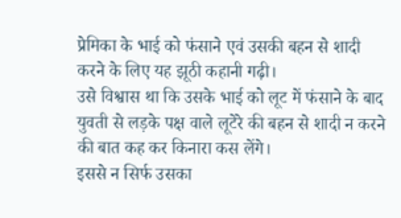प्रेमिका के भाई को फंसाने एवं उसकी बहन से शादी करने के लिए यह झूठी कहानी गढ़ी।
उसे विश्वास था कि उसके भाई को लूट में फंसाने के बाद युवती से लड़के पक्ष वाले लूटेरे की बहन से शादी न करने की बात कह कर किनारा कस लेंगे।
इससे न सिर्फ उसका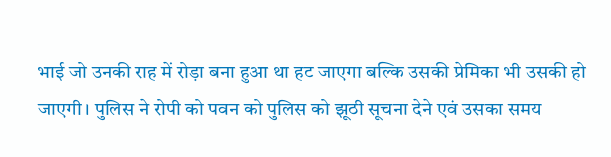भाई जो उनकी राह में रोड़ा बना हुआ था हट जाएगा बल्कि उसकी प्रेमिका भी उसकी हो जाएगी। पुलिस ने रोपी को पवन को पुलिस को झूठी सूचना देने एवं उसका समय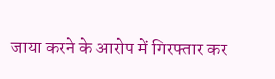जाया करने के आरोप में गिरफ्तार कर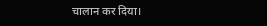चालान कर दिया।